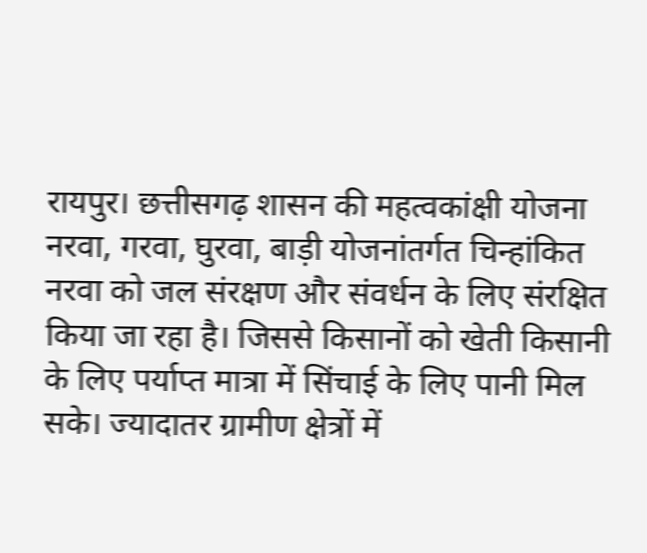रायपुर। छत्तीसगढ़ शासन की महत्वकांक्षी योजना नरवा, गरवा, घुरवा, बाड़ी योजनांतर्गत चिन्हांकित नरवा को जल संरक्षण और संवर्धन के लिए संरक्षित किया जा रहा है। जिससे किसानों को खेती किसानी के लिए पर्याप्त मात्रा में सिंचाई के लिए पानी मिल सके। ज्यादातर ग्रामीण क्षेत्रों में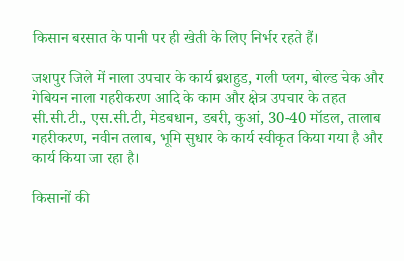किसान बरसात के पानी पर ही खेती के लिए निर्भर रहते हैं।

जशपुर जिले में नाला उपचार के कार्य ब्रशहुड, गली प्लग, बोल्ड चेक और गेबियन नाला गहरीकरण आदि के काम और क्षेत्र उपचार के तहत सी.सी.टी., एस.सी.टी, मेडबधान, डबरी, कुआं, 30-40 मॉडल, तालाब गहरीकरण, नवीन तलाब, भूमि सुधार के कार्य स्वीकृत किया गया है और कार्य किया जा रहा है।

किसानों की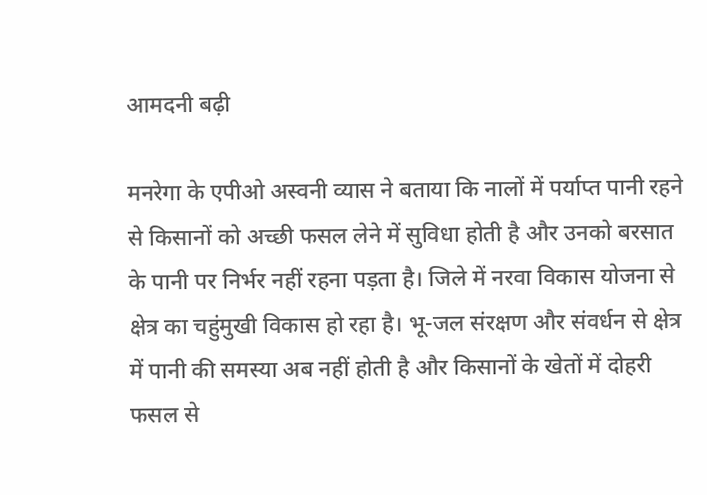आमदनी बढ़ी

मनरेगा के एपीओ अस्वनी व्यास ने बताया कि नालों में पर्याप्त पानी रहने से किसानों को अच्छी फसल लेने में सुविधा होती है और उनको बरसात के पानी पर निर्भर नहीं रहना पड़ता है। जिले में नरवा विकास योजना से क्षेत्र का चहुंमुखी विकास हो रहा है। भू-जल संरक्षण और संवर्धन से क्षेत्र में पानी की समस्या अब नहीं होती है और किसानों के खेतों में दोहरी फसल से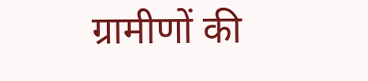ग्रामीणों की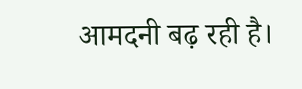आमदनी बढ़ रही है।